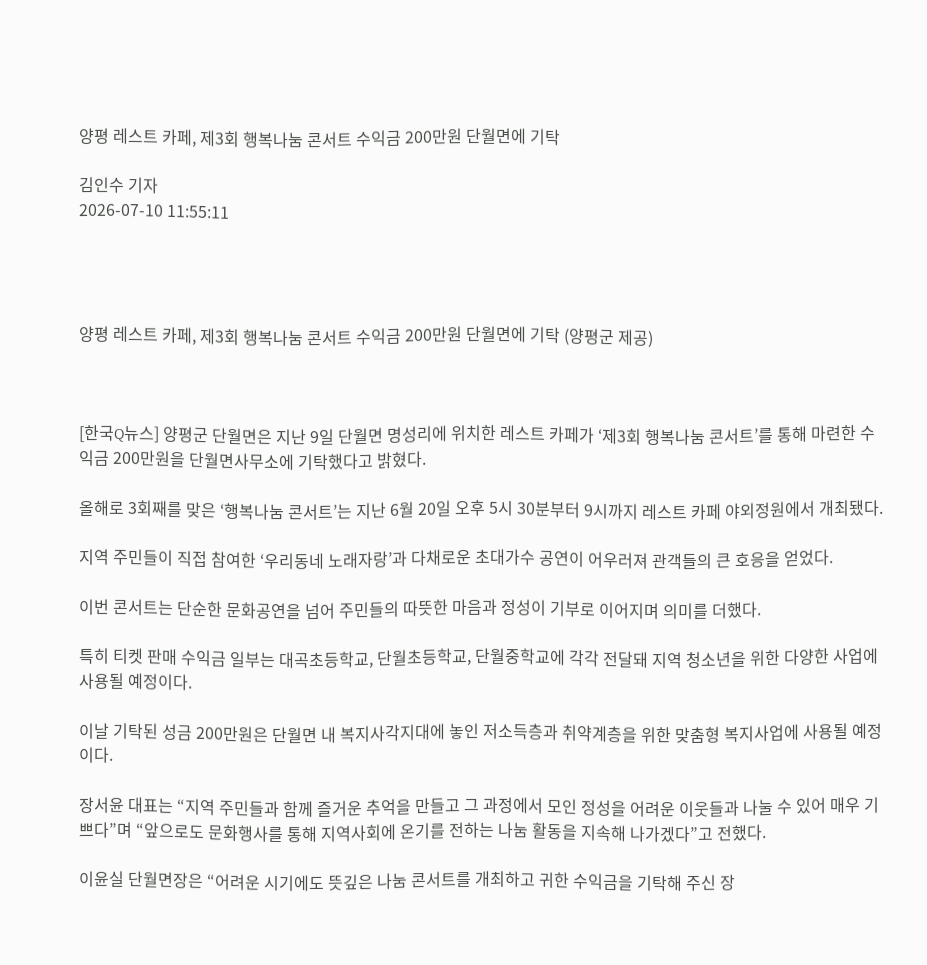양평 레스트 카페, 제3회 행복나눔 콘서트 수익금 200만원 단월면에 기탁

김인수 기자
2026-07-10 11:55:11




양평 레스트 카페, 제3회 행복나눔 콘서트 수익금 200만원 단월면에 기탁 (양평군 제공)



[한국Q뉴스] 양평군 단월면은 지난 9일 단월면 명성리에 위치한 레스트 카페가 ‘제3회 행복나눔 콘서트’를 통해 마련한 수익금 200만원을 단월면사무소에 기탁했다고 밝혔다.

올해로 3회째를 맞은 ‘행복나눔 콘서트’는 지난 6월 20일 오후 5시 30분부터 9시까지 레스트 카페 야외정원에서 개최됐다.

지역 주민들이 직접 참여한 ‘우리동네 노래자랑’과 다채로운 초대가수 공연이 어우러져 관객들의 큰 호응을 얻었다.

이번 콘서트는 단순한 문화공연을 넘어 주민들의 따뜻한 마음과 정성이 기부로 이어지며 의미를 더했다.

특히 티켓 판매 수익금 일부는 대곡초등학교, 단월초등학교, 단월중학교에 각각 전달돼 지역 청소년을 위한 다양한 사업에 사용될 예정이다.

이날 기탁된 성금 200만원은 단월면 내 복지사각지대에 놓인 저소득층과 취약계층을 위한 맞춤형 복지사업에 사용될 예정이다.

장서윤 대표는 “지역 주민들과 함께 즐거운 추억을 만들고 그 과정에서 모인 정성을 어려운 이웃들과 나눌 수 있어 매우 기쁘다”며 “앞으로도 문화행사를 통해 지역사회에 온기를 전하는 나눔 활동을 지속해 나가겠다”고 전했다.

이윤실 단월면장은 “어려운 시기에도 뜻깊은 나눔 콘서트를 개최하고 귀한 수익금을 기탁해 주신 장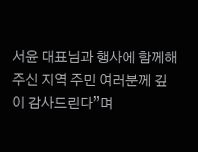서윤 대표님과 행사에 함께해 주신 지역 주민 여러분께 깊이 감사드린다”며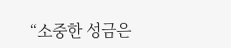“소중한 성금은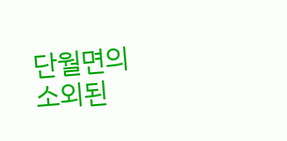단월면의 소외된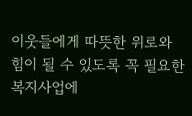이웃들에게 따뜻한 위로와 힘이 될 수 있도록 꼭 필요한 복지사업에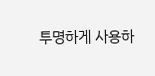투명하게 사용하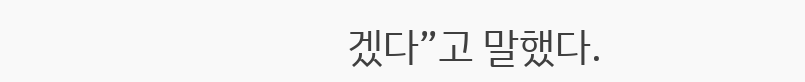겠다”고 말했다.